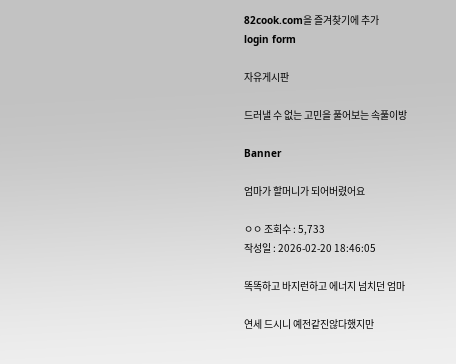82cook.com을 즐겨찾기에 추가
login form

자유게시판

드러낼 수 없는 고민을 풀어보는 속풀이방

Banner

엄마가 할머니가 되어버렸어요

ㅇㅇ 조회수 : 5,733
작성일 : 2026-02-20 18:46:05

똑똑하고 바지런하고 에너지 넘치던 엄마

연세 드시니 예전같진않다했지만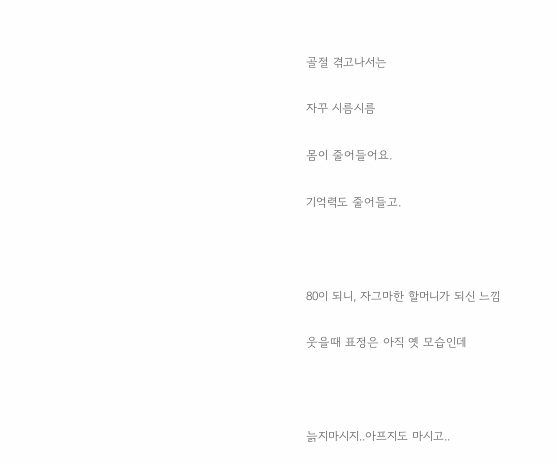골절 겪고나서는

자꾸 시름시름

몸이 줄어들어요.

기억력도 줄어들고.



80이 되니, 자그마한 할머니가 되신 느낌

웃을때 표정은 아직 옛 모습인데



늙지마시지..아프지도 마시고..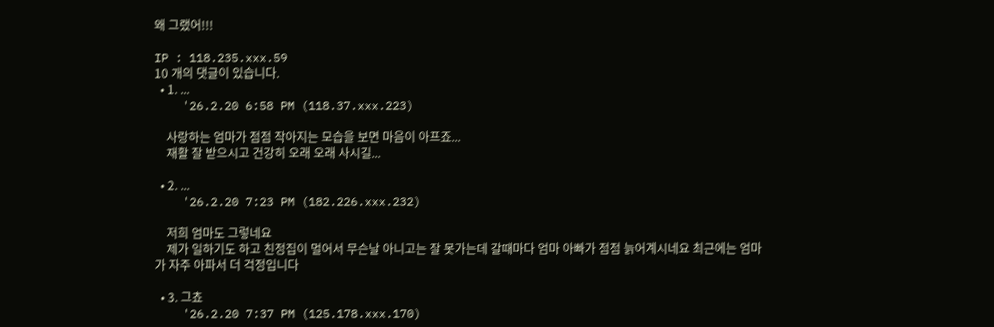왜 그랬어!!!

IP : 118.235.xxx.59
10 개의 댓글이 있습니다.
  • 1. ...
    '26.2.20 6:58 PM (118.37.xxx.223)

    사랑하는 엄마가 점점 작아지는 모습을 보면 마음이 아프죠...
    재활 잘 받으시고 건강히 오래 오래 사시길...

  • 2. ...
    '26.2.20 7:23 PM (182.226.xxx.232)

    저희 엄마도 그렇네요
    제가 일하기도 하고 친정집이 멀어서 무슨날 아니고는 잘 못가는데 갈때마다 엄마 아빠가 점점 늙어계시네요 최근에는 엄마가 자주 아파서 더 걱정입니다

  • 3. 그쵸
    '26.2.20 7:37 PM (125.178.xxx.170)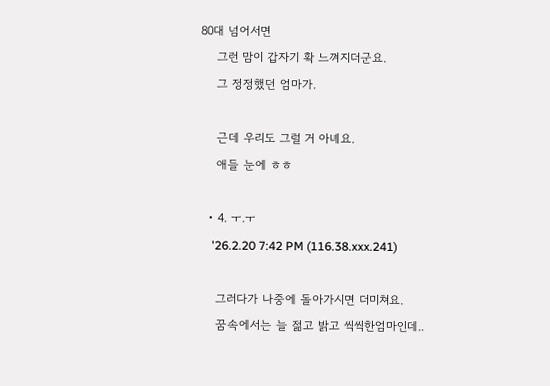80대 넘어서면
    그런 맘이 갑자기 확 느껴지더군요.
    그 정정했던 엄마가.

    근데 우리도 그럴 거 아녜요.
    애들 눈에 ㅎㅎ

  • 4. ㅜ.ㅜ
    '26.2.20 7:42 PM (116.38.xxx.241)

    그러다가 나중에 돌아가시면 더미쳐요.
    꿈속에서는 늘 젊고 밝고 씩씩한엄마인데..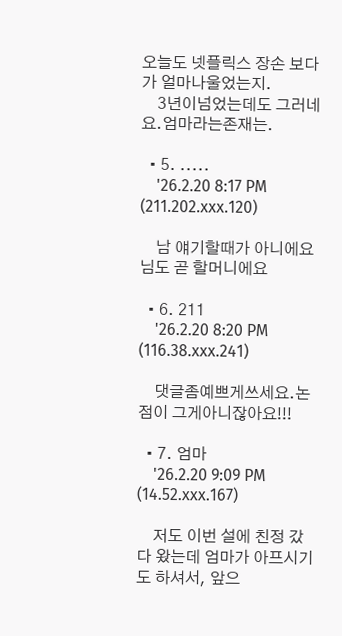오늘도 넷플릭스 장손 보다가 얼마나울었는지.
    3년이넘었는데도 그러네요.엄마라는존재는.

  • 5. .....
    '26.2.20 8:17 PM (211.202.xxx.120)

    남 얘기할때가 아니에요 님도 곧 할머니에요

  • 6. 211
    '26.2.20 8:20 PM (116.38.xxx.241)

    댓글좀예쁘게쓰세요.논점이 그게아니잖아요!!!

  • 7. 엄마
    '26.2.20 9:09 PM (14.52.xxx.167)

    저도 이번 설에 친정 갔다 왔는데 엄마가 아프시기도 하셔서, 앞으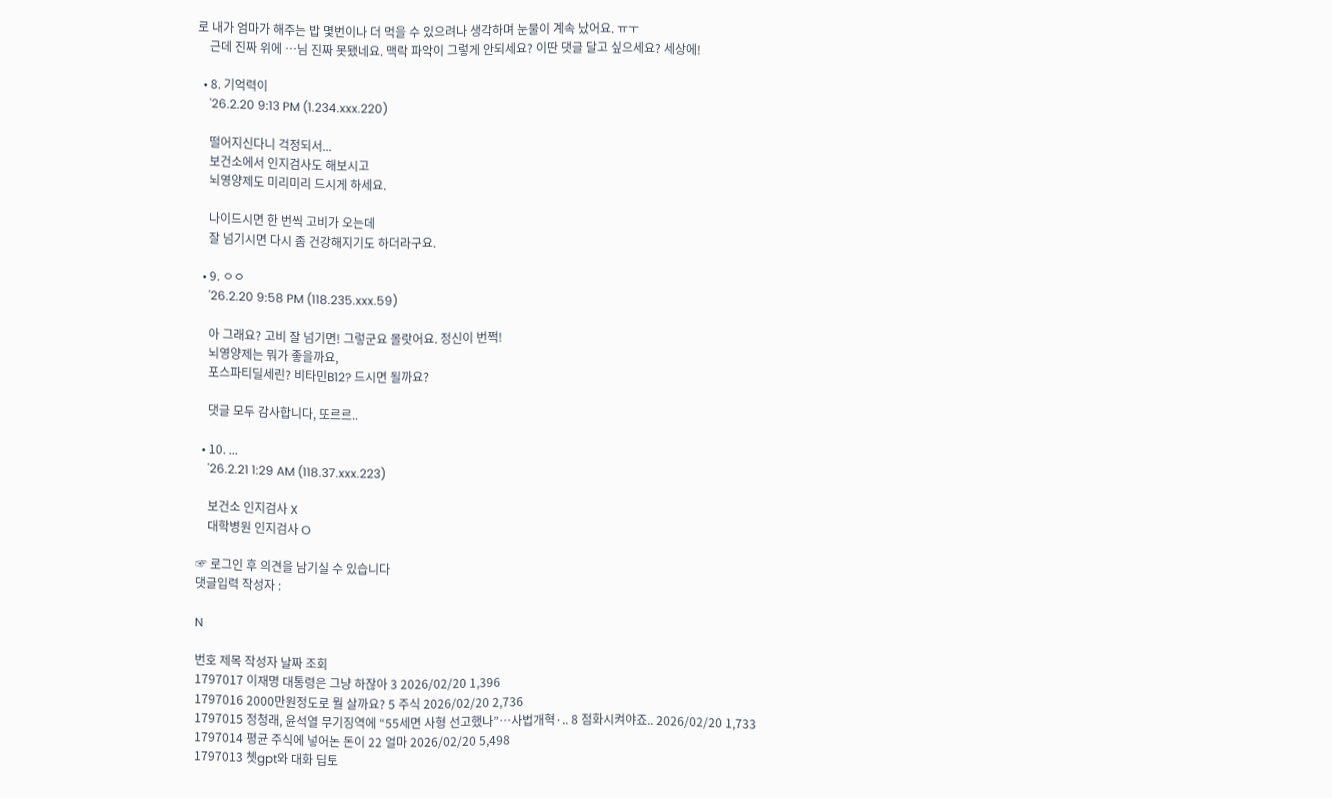로 내가 엄마가 해주는 밥 몇번이나 더 먹을 수 있으려나 생각하며 눈물이 계속 났어요. ㅠㅜ
    근데 진짜 위에 …님 진짜 못됐네요. 맥락 파악이 그렇게 안되세요? 이딴 댓글 달고 싶으세요? 세상에!

  • 8. 기억력이
    '26.2.20 9:13 PM (1.234.xxx.220)

    떨어지신다니 걱정되서...
    보건소에서 인지검사도 해보시고
    뇌영양제도 미리미리 드시게 하세요.

    나이드시면 한 번씩 고비가 오는데
    잘 넘기시면 다시 좀 건강해지기도 하더라구요.

  • 9. ㅇㅇ
    '26.2.20 9:58 PM (118.235.xxx.59)

    아 그래요? 고비 잘 넘기면! 그렇군요 몰랏어요. 정신이 번쩍!
    뇌영양제는 뭐가 좋을까요,
    포스파티딜세린? 비타민B12? 드시면 될까요?

    댓글 모두 감사합니다, 또르르..

  • 10. ...
    '26.2.21 1:29 AM (118.37.xxx.223)

    보건소 인지검사 X
    대학병원 인지검사 O

☞ 로그인 후 의견을 남기실 수 있습니다
댓글입력 작성자 :

N

번호 제목 작성자 날짜 조회
1797017 이재명 대통령은 그냥 하잖아 3 2026/02/20 1,396
1797016 2000만원정도로 뭘 살까요? 5 주식 2026/02/20 2,736
1797015 정청래, 윤석열 무기징역에 “55세면 사형 선고했나”…사법개혁·.. 8 점화시켜야죠.. 2026/02/20 1,733
1797014 평균 주식에 넣어논 돈이 22 얼마 2026/02/20 5,498
1797013 쳇gpt와 대화 딥토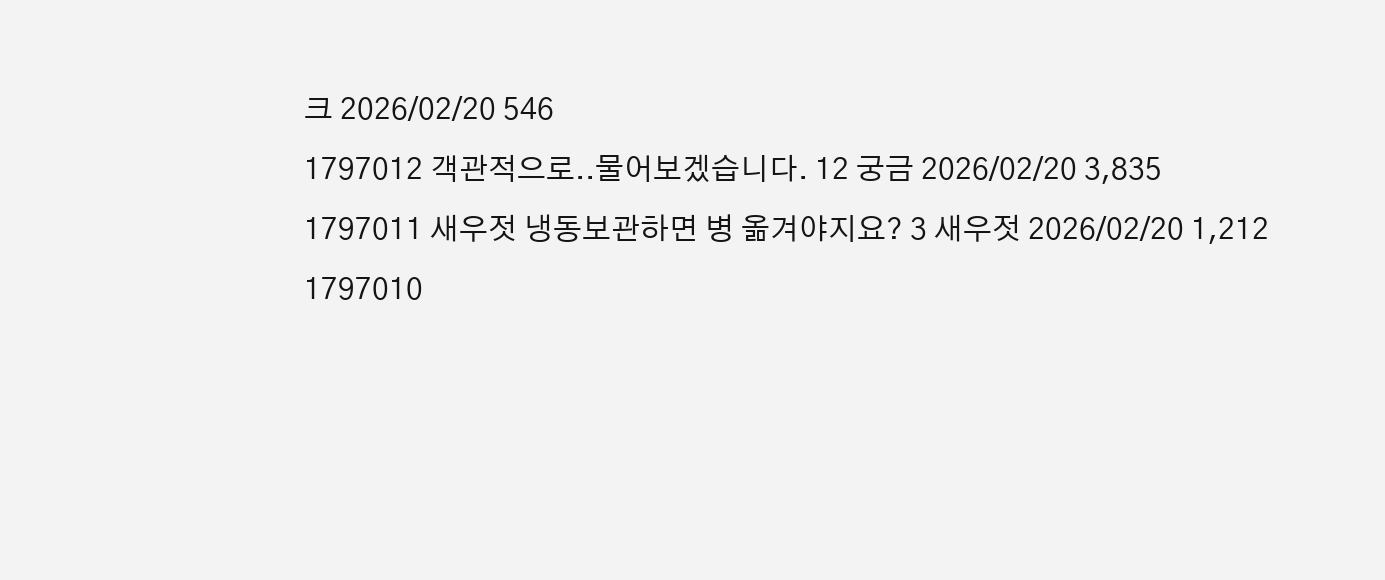크 2026/02/20 546
1797012 객관적으로..물어보겠습니다. 12 궁금 2026/02/20 3,835
1797011 새우젓 냉동보관하면 병 옮겨야지요? 3 새우젓 2026/02/20 1,212
1797010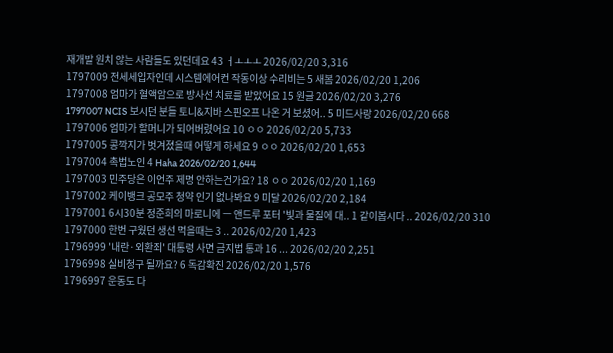재개발 원치 않는 사람들도 있던데요 43 ㅓㅗㅗㅗ 2026/02/20 3,316
1797009 전세세입자인데 시스템에어컨 작동이상 수리비는 5 새봄 2026/02/20 1,206
1797008 엄마가 혈액암으로 방사선 치료를 받았어요 15 원글 2026/02/20 3,276
1797007 NCIS 보시던 분들 토니&지바 스핀오프 나온 거 보셨어.. 5 미드사랑 2026/02/20 668
1797006 엄마가 할머니가 되어버렸어요 10 ㅇㅇ 2026/02/20 5,733
1797005 콩깍지가 벗겨졌을때 어떻게 하세요 9 ㅇㅇ 2026/02/20 1,653
1797004 촉법노인 4 Haha 2026/02/20 1,644
1797003 민주당은 이언주 제명 안하는건가요? 18 ㅇㅇ 2026/02/20 1,169
1797002 케이뱅크 공모주 청약 인기 없나봐요 9 미달 2026/02/20 2,184
1797001 6시30분 정준희의 마로니에 ㅡ 앤드루 포터 '빛과 물질에 대.. 1 같이봅시다 .. 2026/02/20 310
1797000 한번 구웠던 생선 먹을때는 3 .. 2026/02/20 1,423
1796999 '내란·외환죄' 대통령 사면 금지법 통과 16 ... 2026/02/20 2,251
1796998 실비청구 될까요? 6 독감확진 2026/02/20 1,576
1796997 운동도 다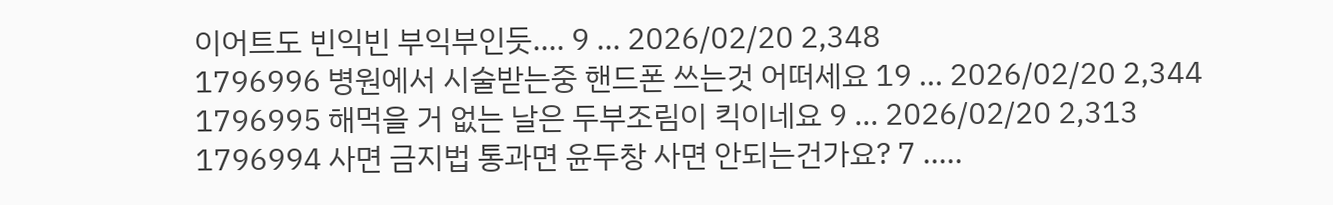이어트도 빈익빈 부익부인듯.... 9 ... 2026/02/20 2,348
1796996 병원에서 시술받는중 핸드폰 쓰는것 어떠세요 19 ... 2026/02/20 2,344
1796995 해먹을 거 없는 날은 두부조림이 킥이네요 9 ... 2026/02/20 2,313
1796994 사면 금지법 통과면 윤두창 사면 안되는건가요? 7 .....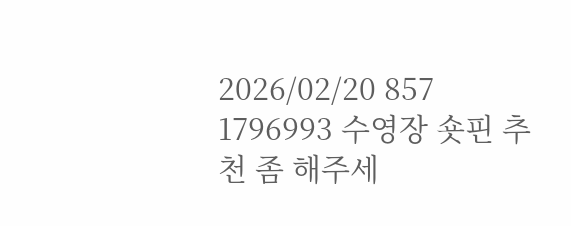2026/02/20 857
1796993 수영장 숏핀 추천 좀 해주세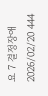요 7 결정장애 2026/02/20 444